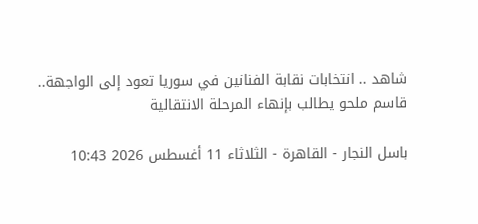شاهد .. انتخابات نقابة الفنانين في سوريا تعود إلى الواجهة.. قاسم ملحو يطالب بإنهاء المرحلة الانتقالية

باسل النجار - القاهرة - الثلاثاء 11 أغسطس 2026 10:43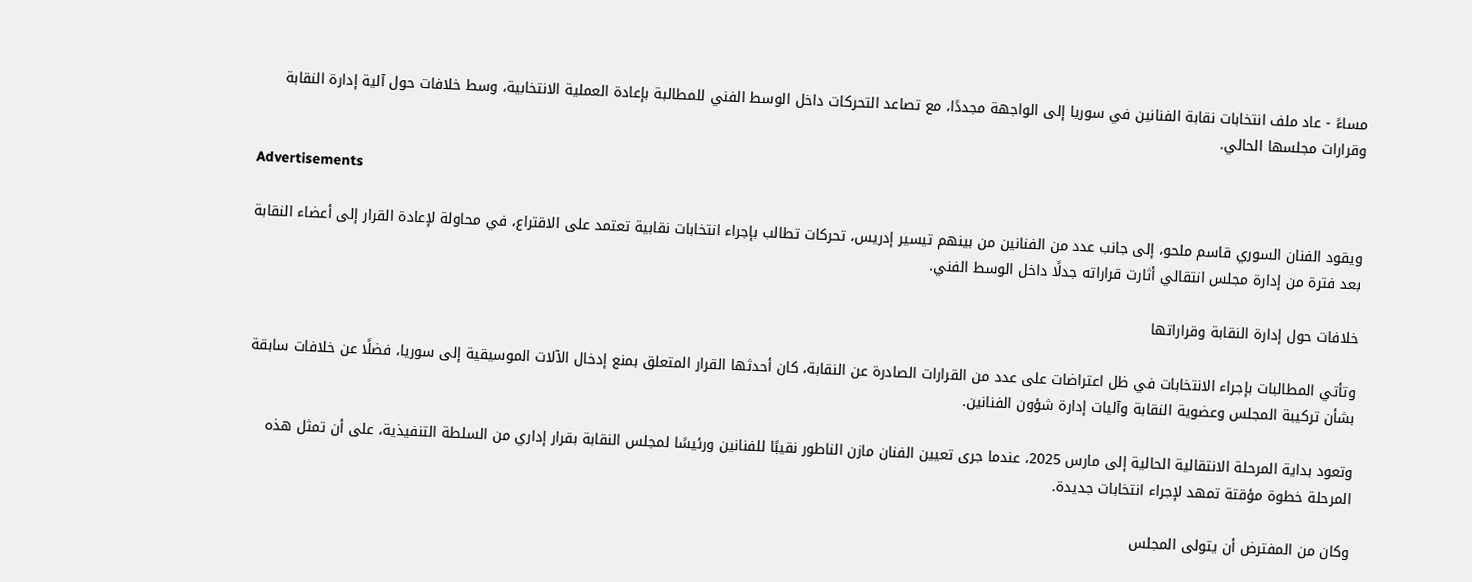مساءً - عاد ملف انتخابات نقابة الفنانين في سوريا إلى الواجهة مجددًا، مع تصاعد التحركات داخل الوسط الفني للمطالبة بإعادة العملية الانتخابية، وسط خلافات حول آلية إدارة النقابة وقرارات مجلسها الحالي.

Advertisements

ويقود الفنان السوري قاسم ملحو، إلى جانب عدد من الفنانين من بينهم تيسير إدريس، تحركات تطالب بإجراء انتخابات نقابية تعتمد على الاقتراع، في محاولة لإعادة القرار إلى أعضاء النقابة بعد فترة من إدارة مجلس انتقالي أثارت قراراته جدلًا داخل الوسط الفني.

خلافات حول إدارة النقابة وقراراتها

وتأتي المطالبات بإجراء الانتخابات في ظل اعتراضات على عدد من القرارات الصادرة عن النقابة، كان أحدثها القرار المتعلق بمنع إدخال الآلات الموسيقية إلى سوريا، فضلًا عن خلافات سابقة بشأن تركيبة المجلس وعضوية النقابة وآليات إدارة شؤون الفنانين.

وتعود بداية المرحلة الانتقالية الحالية إلى مارس 2025، عندما جرى تعيين الفنان مازن الناطور نقيبًا للفنانين ورئيسًا لمجلس النقابة بقرار إداري من السلطة التنفيذية، على أن تمثل هذه المرحلة خطوة مؤقتة تمهد لإجراء انتخابات جديدة.

وكان من المفترض أن يتولى المجلس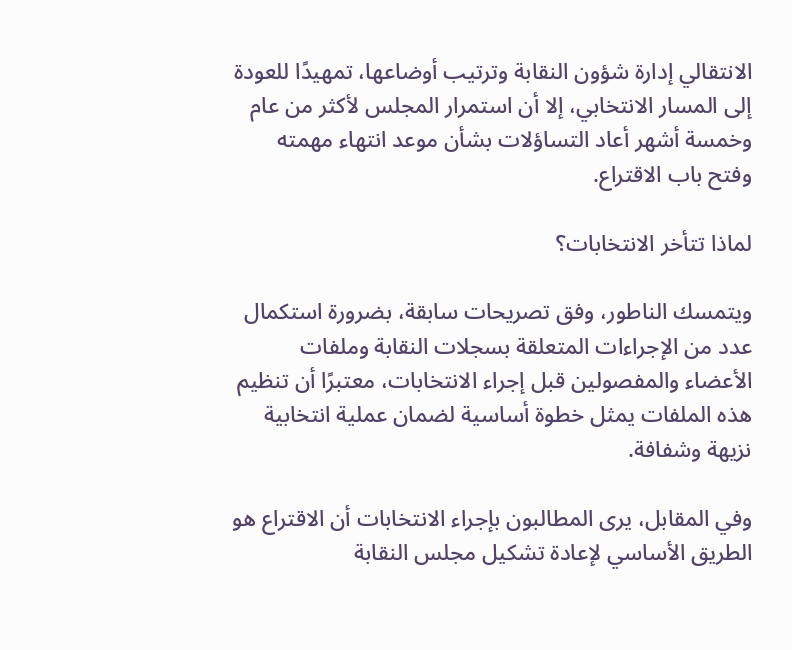الانتقالي إدارة شؤون النقابة وترتيب أوضاعها، تمهيدًا للعودة إلى المسار الانتخابي، إلا أن استمرار المجلس لأكثر من عام وخمسة أشهر أعاد التساؤلات بشأن موعد انتهاء مهمته وفتح باب الاقتراع.

لماذا تتأخر الانتخابات؟

ويتمسك الناطور، وفق تصريحات سابقة، بضرورة استكمال عدد من الإجراءات المتعلقة بسجلات النقابة وملفات الأعضاء والمفصولين قبل إجراء الانتخابات، معتبرًا أن تنظيم هذه الملفات يمثل خطوة أساسية لضمان عملية انتخابية نزيهة وشفافة.

وفي المقابل، يرى المطالبون بإجراء الانتخابات أن الاقتراع هو الطريق الأساسي لإعادة تشكيل مجلس النقابة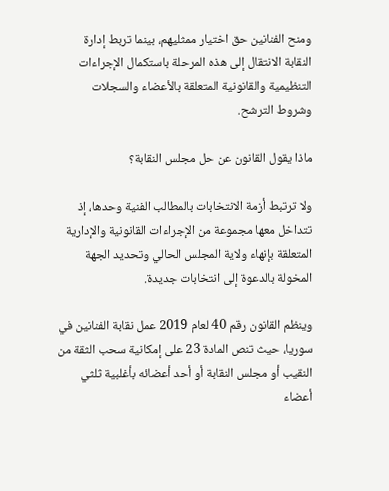ومنح الفنانين حق اختيار ممثليهم، بينما تربط إدارة النقابة الانتقال إلى هذه المرحلة باستكمال الإجراءات التنظيمية والقانونية المتعلقة بالأعضاء والسجلات وشروط الترشح.

ماذا يقول القانون عن حل مجلس النقابة؟

ولا ترتبط أزمة الانتخابات بالمطالب الفنية وحدها، إذ تتداخل معها مجموعة من الإجراءات القانونية والإدارية المتعلقة بإنهاء ولاية المجلس الحالي وتحديد الجهة المخولة بالدعوة إلى انتخابات جديدة.

وينظم القانون رقم 40 لعام 2019 عمل نقابة الفنانين في سوريا، حيث تنص المادة 23 على إمكانية سحب الثقة من النقيب أو مجلس النقابة أو أحد أعضائه بأغلبية ثلثي أعضاء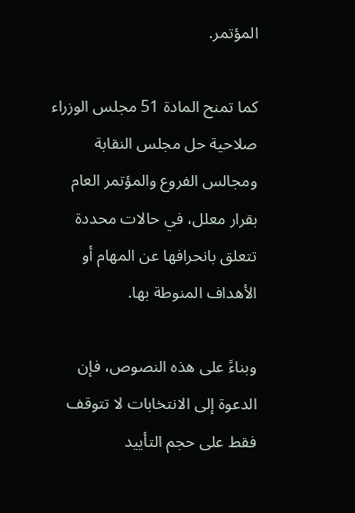المؤتمر.

كما تمنح المادة 51 مجلس الوزراء صلاحية حل مجلس النقابة ومجالس الفروع والمؤتمر العام بقرار معلل، في حالات محددة تتعلق بانحرافها عن المهام أو الأهداف المنوطة بها.

وبناءً على هذه النصوص، فإن الدعوة إلى الانتخابات لا تتوقف فقط على حجم التأييد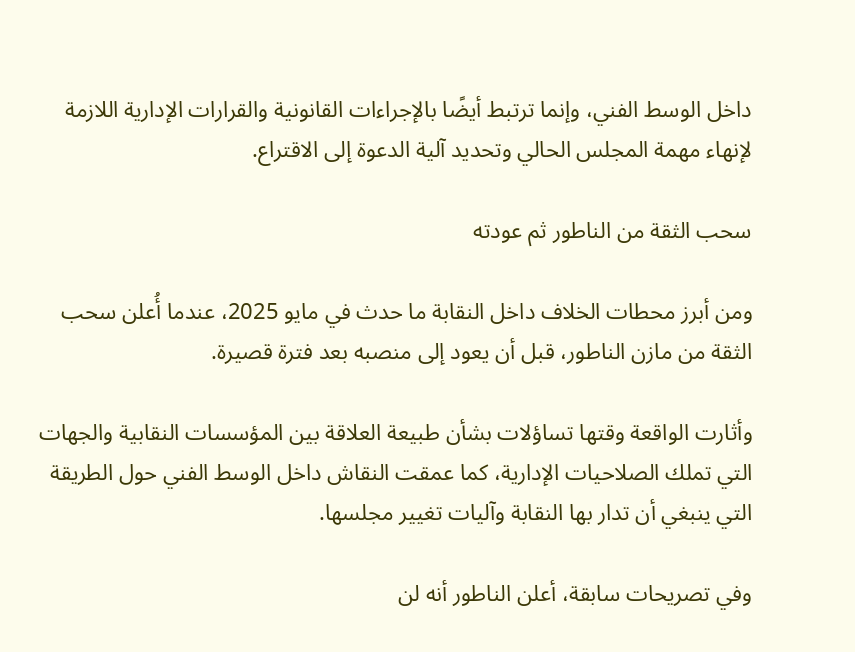داخل الوسط الفني، وإنما ترتبط أيضًا بالإجراءات القانونية والقرارات الإدارية اللازمة لإنهاء مهمة المجلس الحالي وتحديد آلية الدعوة إلى الاقتراع.

سحب الثقة من الناطور ثم عودته

ومن أبرز محطات الخلاف داخل النقابة ما حدث في مايو 2025، عندما أُعلن سحب الثقة من مازن الناطور، قبل أن يعود إلى منصبه بعد فترة قصيرة.

وأثارت الواقعة وقتها تساؤلات بشأن طبيعة العلاقة بين المؤسسات النقابية والجهات التي تملك الصلاحيات الإدارية، كما عمقت النقاش داخل الوسط الفني حول الطريقة التي ينبغي أن تدار بها النقابة وآليات تغيير مجلسها.

وفي تصريحات سابقة، أعلن الناطور أنه لن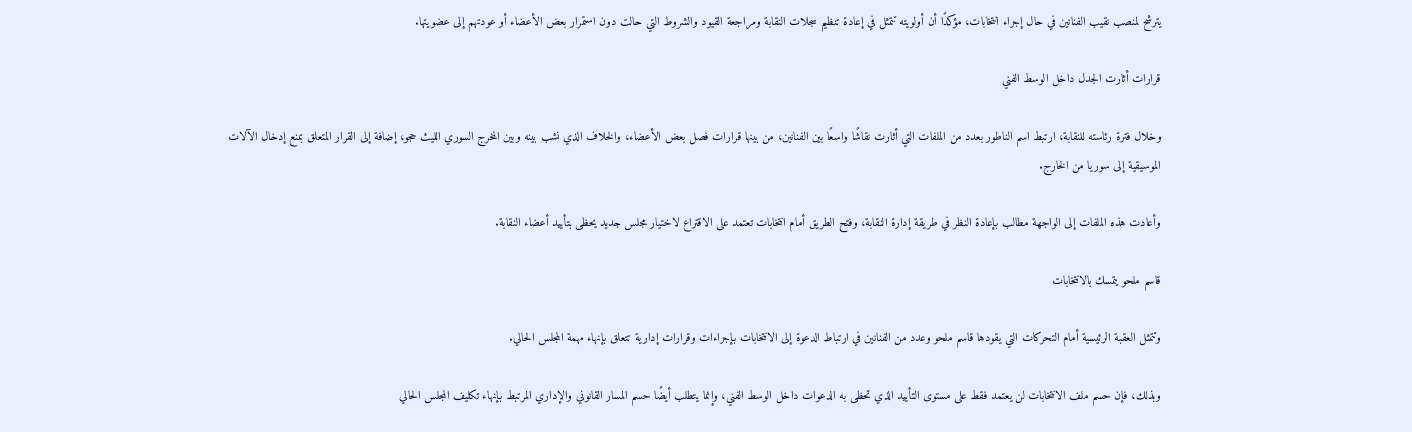يترشح لمنصب نقيب الفنانين في حال إجراء انتخابات، مؤكدًا أن أولويته تتمثل في إعادة تنظيم سجلات النقابة ومراجعة القيود والشروط التي حالت دون استمرار بعض الأعضاء أو عودتهم إلى عضويتها.

قرارات أثارت الجدل داخل الوسط الفني

وخلال فترة رئاسته للنقابة، ارتبط اسم الناطور بعدد من الملفات التي أثارت نقاشًا واسعًا بين الفنانين، من بينها قرارات فصل بعض الأعضاء، والخلاف الذي نشب بينه وبين المخرج السوري الليث حجو، إضافة إلى القرار المتعلق بمنع إدخال الآلات الموسيقية إلى سوريا من الخارج.

وأعادت هذه الملفات إلى الواجهة مطالب بإعادة النظر في طريقة إدارة النقابة، وفتح الطريق أمام انتخابات تعتمد على الاقتراع لاختيار مجلس جديد يحظى بتأييد أعضاء النقابة.

قاسم ملحو يتمسك بالانتخابات

وتتمثل العقبة الرئيسية أمام التحركات التي يقودها قاسم ملحو وعدد من الفنانين في ارتباط الدعوة إلى الانتخابات بإجراءات وقرارات إدارية تتعلق بإنهاء مهمة المجلس الحالي.

وبذلك، فإن حسم ملف الانتخابات لن يعتمد فقط على مستوى التأييد الذي تحظى به الدعوات داخل الوسط الفني، وإنما يتطلب أيضًا حسم المسار القانوني والإداري المرتبط بإنهاء تكليف المجلس الحالي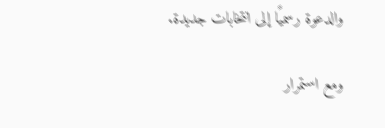والدعوة رسميًا إلى انتخابات جديدة.

ومع استمرار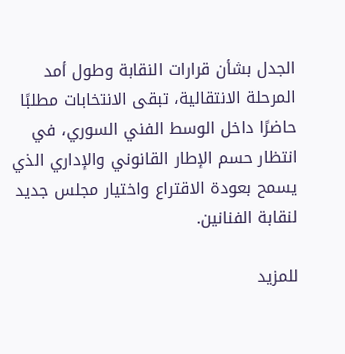الجدل بشأن قرارات النقابة وطول أمد المرحلة الانتقالية، تبقى الانتخابات مطلبًا حاضرًا داخل الوسط الفني السوري، في انتظار حسم الإطار القانوني والإداري الذي يسمح بعودة الاقتراع واختيار مجلس جديد لنقابة الفنانين.

للمزيد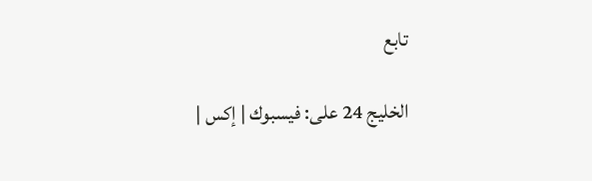تابع

الخليج 24 على: فيسبوك | إكس |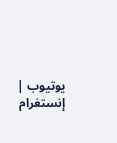يوتيوب | إنستغرام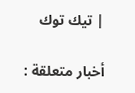| تيك توك

أخبار متعلقة :